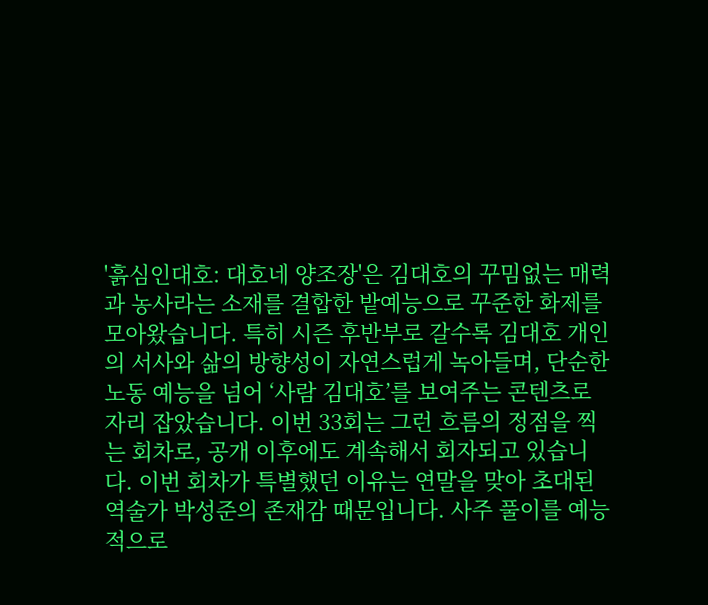'흙심인대호: 대호네 양조장'은 김대호의 꾸밈없는 매력과 농사라는 소재를 결합한 밭예능으로 꾸준한 화제를 모아왔습니다. 특히 시즌 후반부로 갈수록 김대호 개인의 서사와 삶의 방향성이 자연스럽게 녹아들며, 단순한 노동 예능을 넘어 ‘사람 김대호’를 보여주는 콘텐츠로 자리 잡았습니다. 이번 33회는 그런 흐름의 정점을 찍는 회차로, 공개 이후에도 계속해서 회자되고 있습니다. 이번 회차가 특별했던 이유는 연말을 맞아 초대된 역술가 박성준의 존재감 때문입니다. 사주 풀이를 예능적으로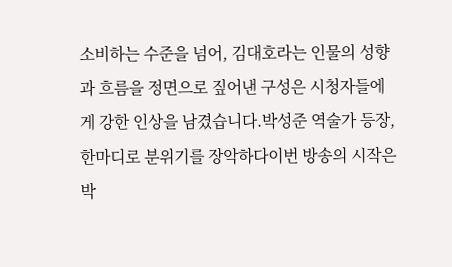소비하는 수준을 넘어, 김대호라는 인물의 성향과 흐름을 정면으로 짚어낸 구성은 시청자들에게 강한 인상을 남겼습니다.박성준 역술가 등장, 한마디로 분위기를 장악하다이번 방송의 시작은 박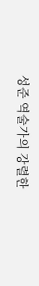성준 역술가의 강렬한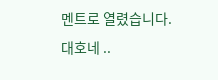멘트로 열렸습니다. 대호네 ..